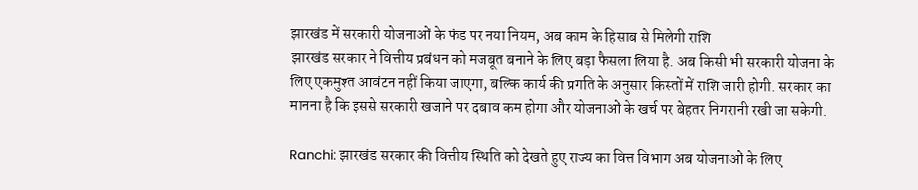झारखंड में सरकारी योजनाओं के फंड पर नया नियम, अब काम के हिसाब से मिलेगी राशि
झारखंड सरकार ने वित्तीय प्रबंधन को मजबूत बनाने के लिए बड़ा फैसला लिया है. अब किसी भी सरकारी योजना के लिए एकमुश्त आवंटन नहीं किया जाएगा, बल्कि कार्य की प्रगति के अनुसार किस्तों में राशि जारी होगी. सरकार का मानना है कि इससे सरकारी खजाने पर दबाव कम होगा और योजनाओं के खर्च पर बेहतर निगरानी रखी जा सकेगी.

Ranchi: झारखंड सरकार की वित्तीय स्थिति को देखते हुए राज्य का वित्त विभाग अब योजनाओं के लिए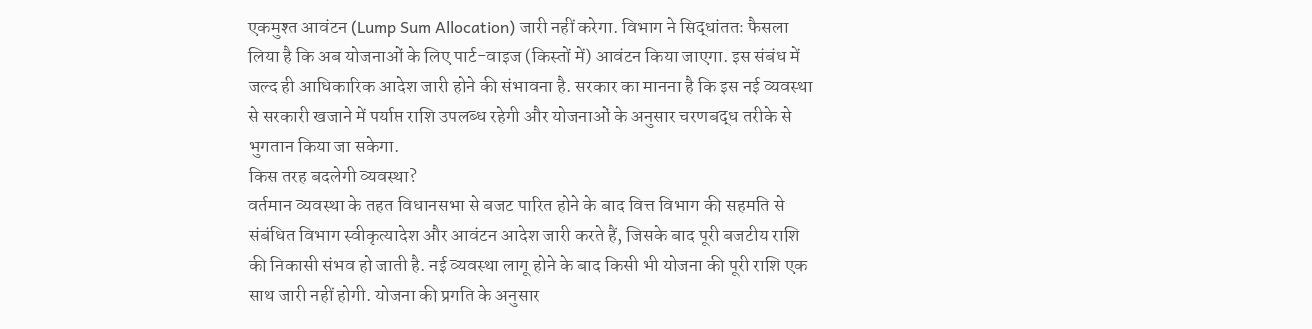एकमुश्त आवंटन (Lump Sum Allocation) जारी नहीं करेगा. विभाग ने सिद्धांततः फैसला लिया है कि अब योजनाओं के लिए पार्ट-वाइज (किस्तों में) आवंटन किया जाएगा. इस संबंध में जल्द ही आधिकारिक आदेश जारी होने की संभावना है. सरकार का मानना है कि इस नई व्यवस्था से सरकारी खजाने में पर्याप्त राशि उपलब्ध रहेगी और योजनाओं के अनुसार चरणबद्ध तरीके से भुगतान किया जा सकेगा.
किस तरह बदलेगी व्यवस्था?
वर्तमान व्यवस्था के तहत विधानसभा से बजट पारित होने के बाद वित्त विभाग की सहमति से संबंधित विभाग स्वीकृत्यादेश और आवंटन आदेश जारी करते हैं, जिसके बाद पूरी बजटीय राशि की निकासी संभव हो जाती है. नई व्यवस्था लागू होने के बाद किसी भी योजना की पूरी राशि एक साथ जारी नहीं होगी. योजना की प्रगति के अनुसार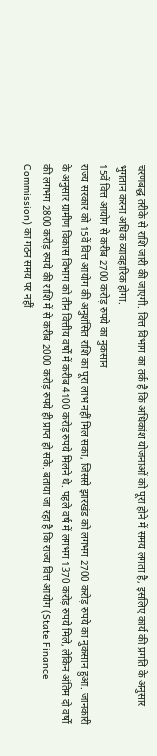चरणबद्ध तरीके से राशि जारी की जाएगी. वित्त विभाग का तर्क है कि अधिकांश योजनाओं को पूरा होने में समय लगता है, इसलिए कार्य की प्रगति के अनुसार भुगतान करना अधिक व्यावहारिक होगा.
15वें वित्त आयोग से करीब 2700 करोड़ रुपये का नुकसान
राज्य सरकार को 15वें वित्त आयोग की अनुशंसित राशि का पूरा लाभ नहीं मिल सका, जिससे झारखंड को लगभग 2700 करोड़ रुपये का नुकसान हुआ. जानकारी के अनुसार ग्रामीण विकास विभाग को तीन वित्तीय वर्षों में करीब 4100 करोड़ रुपये मिलने थे. पहले वर्ष में लगभग 1370 करोड़ रुपये मिले, लेकिन अंतिम दो वर्षों की लगभग 2800 करोड़ रुपये की राशि में से करीब 2000 करोड़ रुपये ही प्राप्त हो सके. बताया जा रहा है कि राज्य वित्त आयोग (State Finance Commission) का गठन समय पर नहीं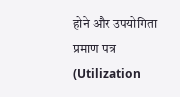होने और उपयोगिता प्रमाण पत्र (Utilization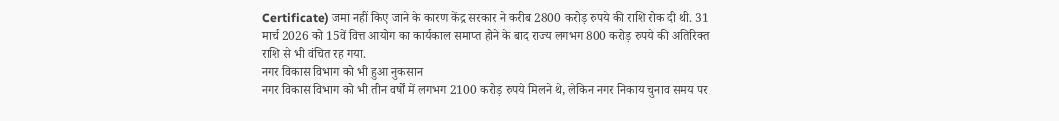Certificate) जमा नहीं किए जाने के कारण केंद्र सरकार ने करीब 2800 करोड़ रुपये की राशि रोक दी थी. 31 मार्च 2026 को 15वें वित्त आयोग का कार्यकाल समाप्त होने के बाद राज्य लगभग 800 करोड़ रुपये की अतिरिक्त राशि से भी वंचित रह गया.
नगर विकास विभाग को भी हुआ नुकसान
नगर विकास विभाग को भी तीन वर्षों में लगभग 2100 करोड़ रुपये मिलने थे, लेकिन नगर निकाय चुनाव समय पर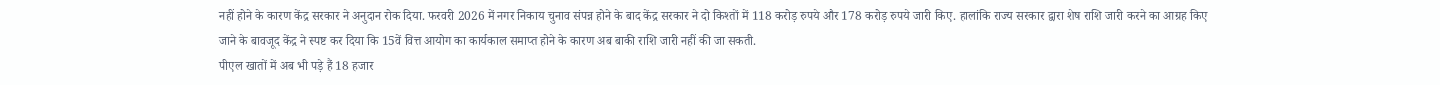नहीं होने के कारण केंद्र सरकार ने अनुदान रोक दिया. फरवरी 2026 में नगर निकाय चुनाव संपन्न होने के बाद केंद्र सरकार ने दो किश्तों में 118 करोड़ रुपये और 178 करोड़ रुपये जारी किए. हालांकि राज्य सरकार द्वारा शेष राशि जारी करने का आग्रह किए जाने के बावजूद केंद्र ने स्पष्ट कर दिया कि 15वें वित्त आयोग का कार्यकाल समाप्त होने के कारण अब बाकी राशि जारी नहीं की जा सकती.
पीएल खातों में अब भी पड़े हैं 18 हजार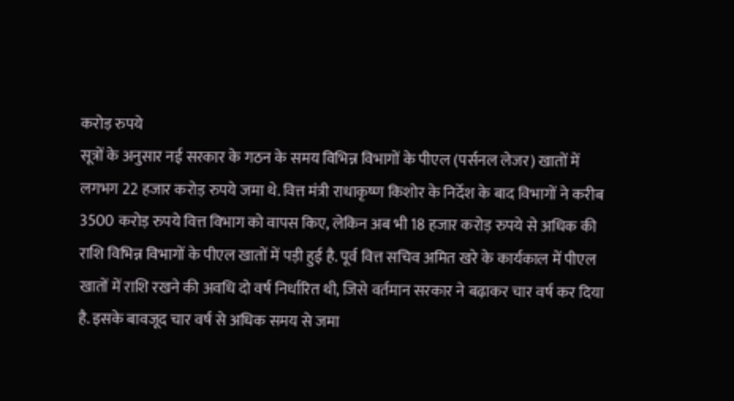करोड़ रुपये
सूत्रों के अनुसार नई सरकार के गठन के समय विभिन्न विभागों के पीएल (पर्सनल लेजर) खातों में लगभग 22 हजार करोड़ रुपये जमा थे. वित्त मंत्री राधाकृष्ण किशोर के निर्देश के बाद विभागों ने करीब 3500 करोड़ रुपये वित्त विभाग को वापस किए, लेकिन अब भी 18 हजार करोड़ रुपये से अधिक की राशि विभिन्न विभागों के पीएल खातों में पड़ी हुई है. पूर्व वित्त सचिव अमित खरे के कार्यकाल में पीएल खातों में राशि रखने की अवधि दो वर्ष निर्धारित थी, जिसे वर्तमान सरकार ने बढ़ाकर चार वर्ष कर दिया है. इसके बावजूद चार वर्ष से अधिक समय से जमा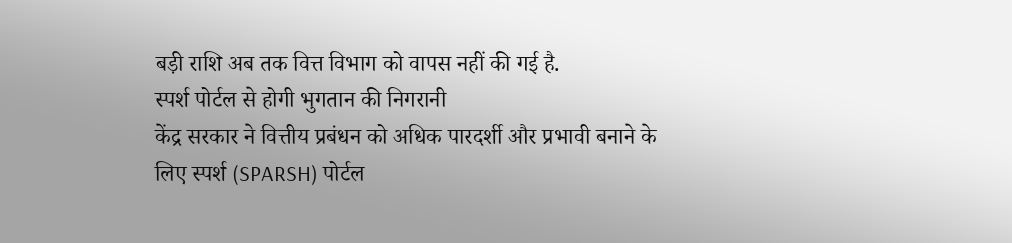बड़ी राशि अब तक वित्त विभाग को वापस नहीं की गई है.
स्पर्श पोर्टल से होगी भुगतान की निगरानी
केंद्र सरकार ने वित्तीय प्रबंधन को अधिक पारदर्शी और प्रभावी बनाने के लिए स्पर्श (SPARSH) पोर्टल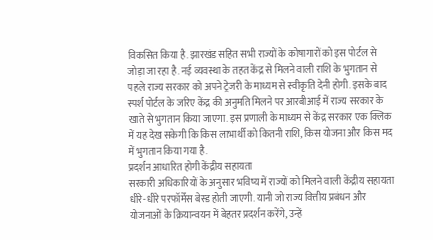विकसित किया है. झारखंड सहित सभी राज्यों के कोषागारों को इस पोर्टल से जोड़ा जा रहा है. नई व्यवस्था के तहत केंद्र से मिलने वाली राशि के भुगतान से पहले राज्य सरकार को अपने ट्रेजरी के माध्यम से स्वीकृति देनी होगी. इसके बाद स्पर्श पोर्टल के जरिए केंद्र की अनुमति मिलने पर आरबीआई में राज्य सरकार के खाते से भुगतान किया जाएगा. इस प्रणाली के माध्यम से केंद्र सरकार एक क्लिक में यह देख सकेगी कि किस लाभार्थी को कितनी राशि, किस योजना और किस मद में भुगतान किया गया है.
प्रदर्शन आधारित होगी केंद्रीय सहायता
सरकारी अधिकारियों के अनुसार भविष्य में राज्यों को मिलने वाली केंद्रीय सहायता धीरे-धीरे परफॉर्मेंस बेस्ड होती जाएगी. यानी जो राज्य वित्तीय प्रबंधन और योजनाओं के क्रियान्वयन में बेहतर प्रदर्शन करेंगे, उन्हें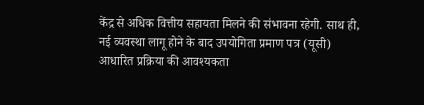केंद्र से अधिक वित्तीय सहायता मिलने की संभावना रहेगी. साथ ही, नई व्यवस्था लागू होने के बाद उपयोगिता प्रमाण पत्र (यूसी) आधारित प्रक्रिया की आवश्यकता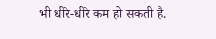भी धीरे-धीरे कम हो सकती है.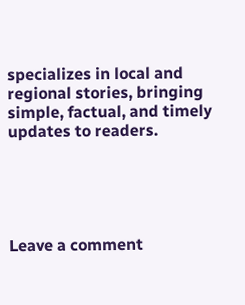specializes in local and regional stories, bringing simple, factual, and timely updates to readers.





Leave a comment